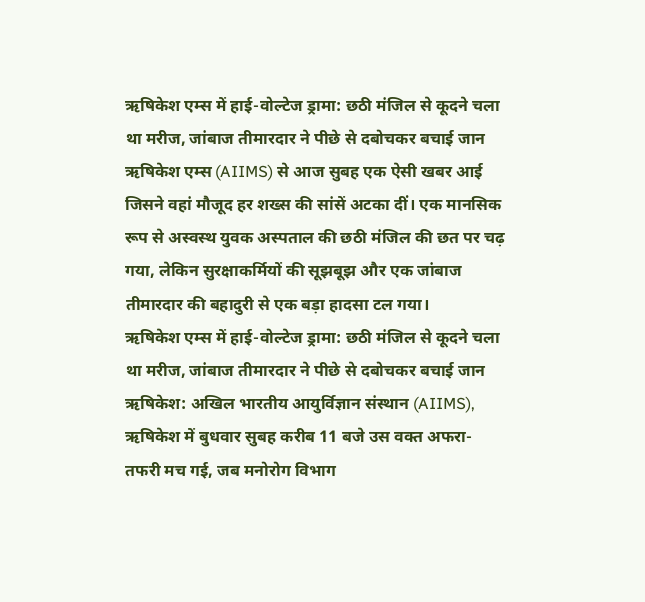ऋषिकेश एम्स में हाई-वोल्टेज ड्रामा: छठी मंजिल से कूदने चला था मरीज, जांबाज तीमारदार ने पीछे से दबोचकर बचाई जान
ऋषिकेश एम्स (AIIMS) से आज सुबह एक ऐसी खबर आई जिसने वहां मौजूद हर शख्स की सांसें अटका दीं। एक मानसिक रूप से अस्वस्थ युवक अस्पताल की छठी मंजिल की छत पर चढ़ गया, लेकिन सुरक्षाकर्मियों की सूझबूझ और एक जांबाज तीमारदार की बहादुरी से एक बड़ा हादसा टल गया।
ऋषिकेश एम्स में हाई-वोल्टेज ड्रामा: छठी मंजिल से कूदने चला था मरीज, जांबाज तीमारदार ने पीछे से दबोचकर बचाई जान
ऋषिकेश: अखिल भारतीय आयुर्विज्ञान संस्थान (AIIMS), ऋषिकेश में बुधवार सुबह करीब 11 बजे उस वक्त अफरा-तफरी मच गई, जब मनोरोग विभाग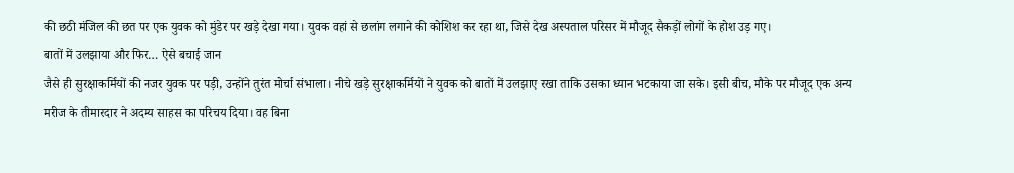की छठी मंजिल की छत पर एक युवक को मुंडेर पर खड़े देखा गया। युवक वहां से छलांग लगाने की कोशिश कर रहा था, जिसे देख अस्पताल परिसर में मौजूद सैकड़ों लोगों के होश उड़ गए।
बातों में उलझाया और फिर… ऐसे बचाई जान
जैसे ही सुरक्षाकर्मियों की नजर युवक पर पड़ी, उन्होंने तुरंत मोर्चा संभाला। नीचे खड़े सुरक्षाकर्मियों ने युवक को बातों में उलझाए रखा ताकि उसका ध्यान भटकाया जा सके। इसी बीच, मौके पर मौजूद एक अन्य मरीज के तीमारदार ने अदम्य साहस का परिचय दिया। वह बिना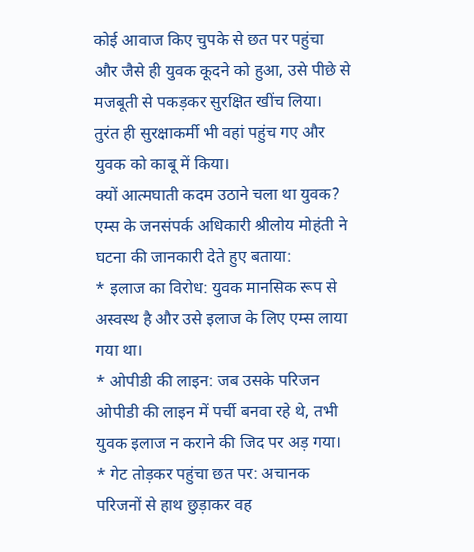कोई आवाज किए चुपके से छत पर पहुंचा और जैसे ही युवक कूदने को हुआ, उसे पीछे से मजबूती से पकड़कर सुरक्षित खींच लिया। तुरंत ही सुरक्षाकर्मी भी वहां पहुंच गए और युवक को काबू में किया।
क्यों आत्मघाती कदम उठाने चला था युवक?
एम्स के जनसंपर्क अधिकारी श्रीलोय मोहंती ने घटना की जानकारी देते हुए बताया:
* इलाज का विरोध: युवक मानसिक रूप से अस्वस्थ है और उसे इलाज के लिए एम्स लाया गया था।
* ओपीडी की लाइन: जब उसके परिजन ओपीडी की लाइन में पर्ची बनवा रहे थे, तभी युवक इलाज न कराने की जिद पर अड़ गया।
* गेट तोड़कर पहुंचा छत पर: अचानक परिजनों से हाथ छुड़ाकर वह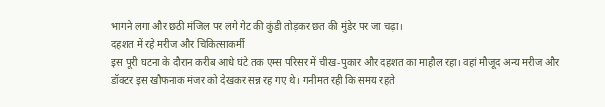भागने लगा और छठी मंजिल पर लगे गेट की कुंडी तोड़कर छत की मुंडेर पर जा चढ़ा।
दहशत में रहे मरीज और चिकित्साकर्मी
इस पूरी घटना के दौरान करीब आधे घंटे तक एम्स परिसर में चीख-पुकार और दहशत का माहौल रहा। वहां मौजूद अन्य मरीज और डॉक्टर इस खौफनाक मंजर को देखकर सन्न रह गए थे। गनीमत रही कि समय रहते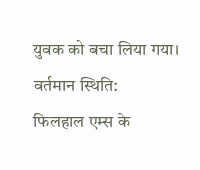युवक को बचा लिया गया।
वर्तमान स्थिति:
फिलहाल एम्स के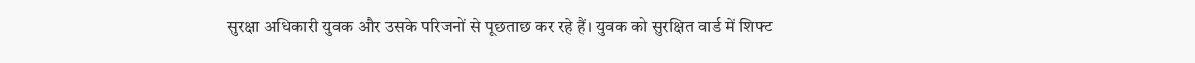सुरक्षा अधिकारी युवक और उसके परिजनों से पूछताछ कर रहे हैं। युवक को सुरक्षित वार्ड में शिफ्ट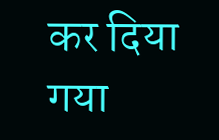कर दिया गया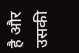है और उसकी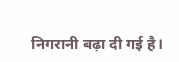निगरानी बढ़ा दी गई है।